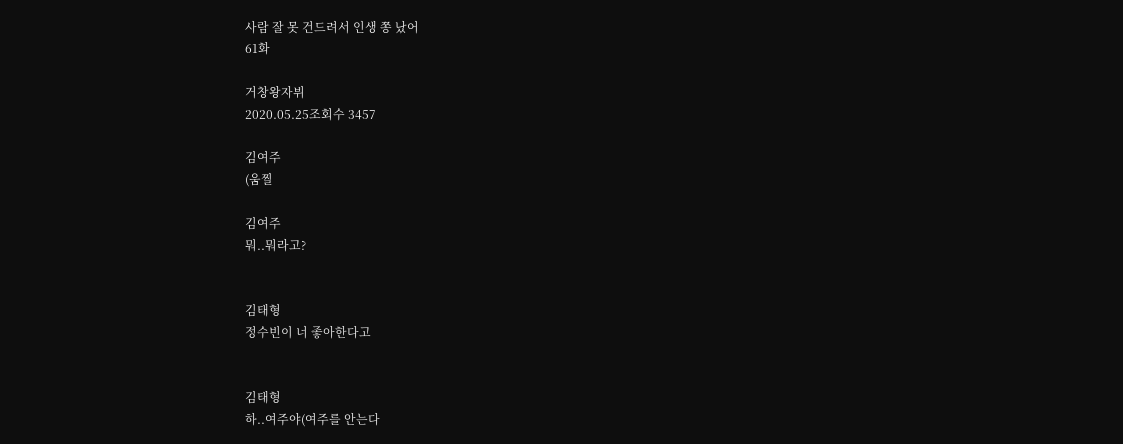사람 잘 못 건드려서 인생 쫑 났어
61화

거창왕자뷔
2020.05.25조회수 3457

김여주
(움찔

김여주
뭐..뭐라고?


김태형
정수빈이 너 좋아한다고


김태형
하..여주야(여주를 안는다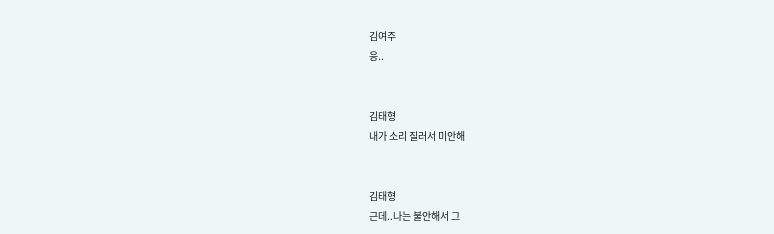김여주
응..


김태형
내가 소리 질러서 미안해


김태형
근데..나는 불안해서 그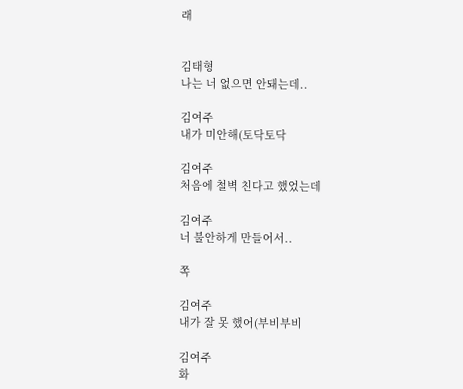래


김태형
나는 너 없으면 안돼는데..

김여주
내가 미안해(토닥토닥

김여주
처음에 철벽 친다고 했었는데

김여주
너 불안하게 만들어서..

쪽

김여주
내가 잘 못 했어(부비부비

김여주
화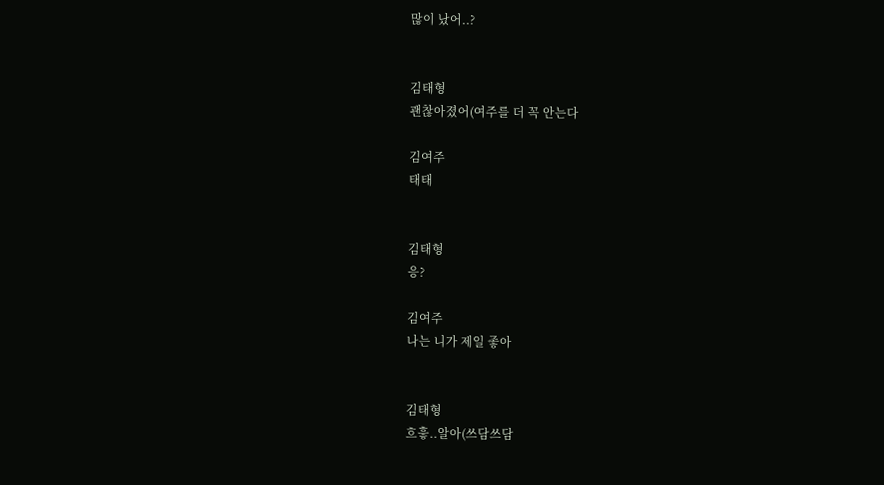많이 났어..?


김태형
괜찮아졌어(여주를 더 꼭 안는다

김여주
태태


김태형
응?

김여주
나는 니가 제일 좋아


김태형
흐흫..알아(쓰담쓰담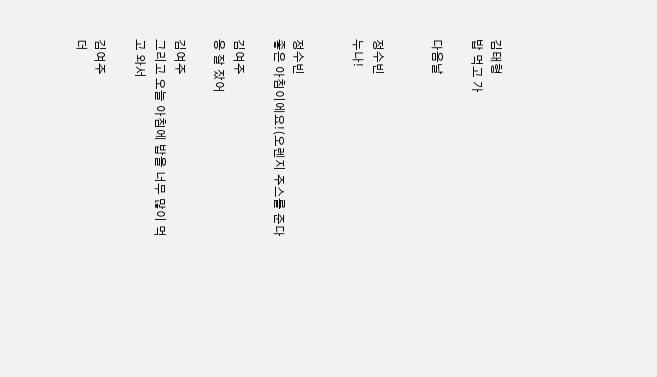김태형
밥 먹고 가

다음날


정수빈
누나!


정수빈
좋은 아침이에요!(오렌지 주스를 준다

김여주
응 잘 잤어

김여주
그리고 오늘 아침에 밥을 너무 많이 먹고 와서

김여주
더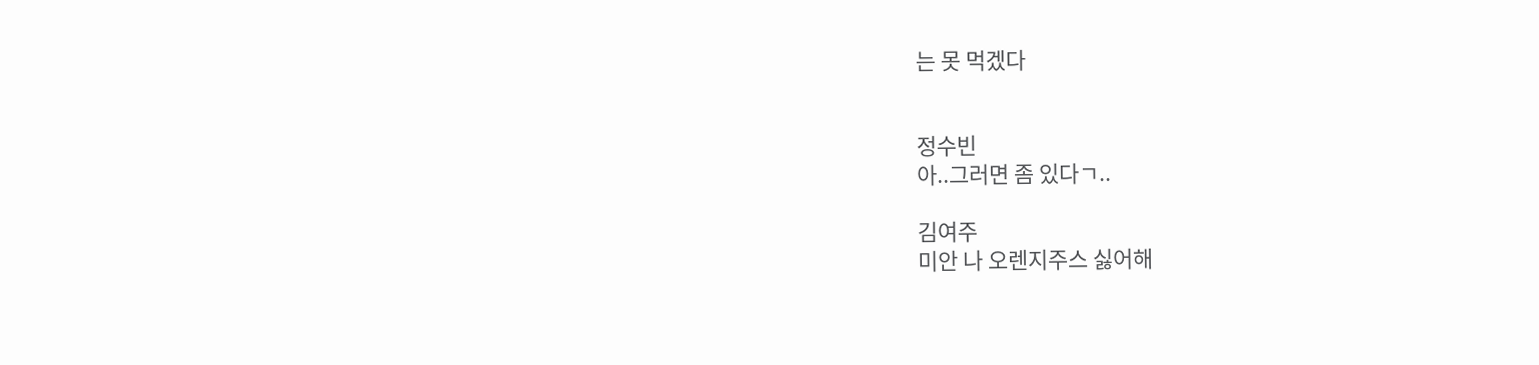는 못 먹겠다


정수빈
아..그러면 좀 있다ㄱ..

김여주
미안 나 오렌지주스 싫어해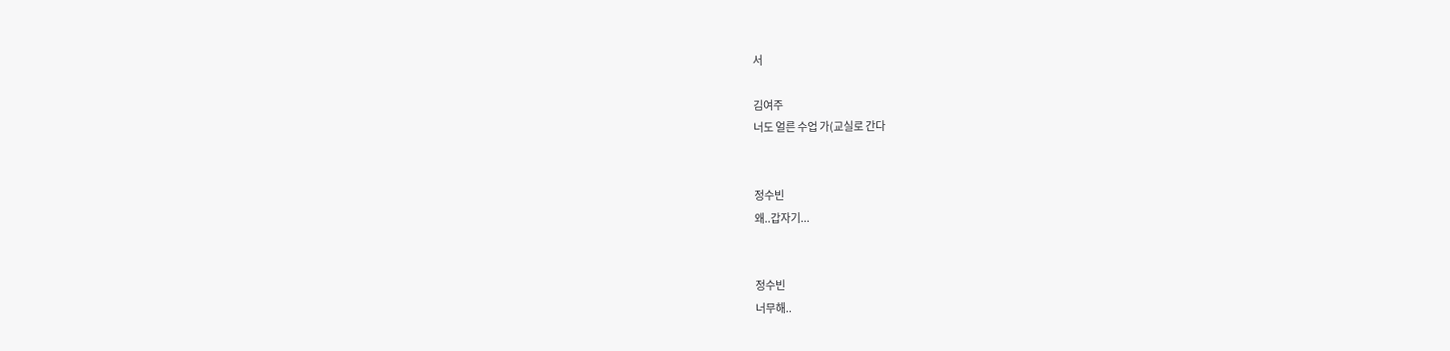서

김여주
너도 얼른 수업 가(교실로 간다


정수빈
왜..갑자기...


정수빈
너무해..